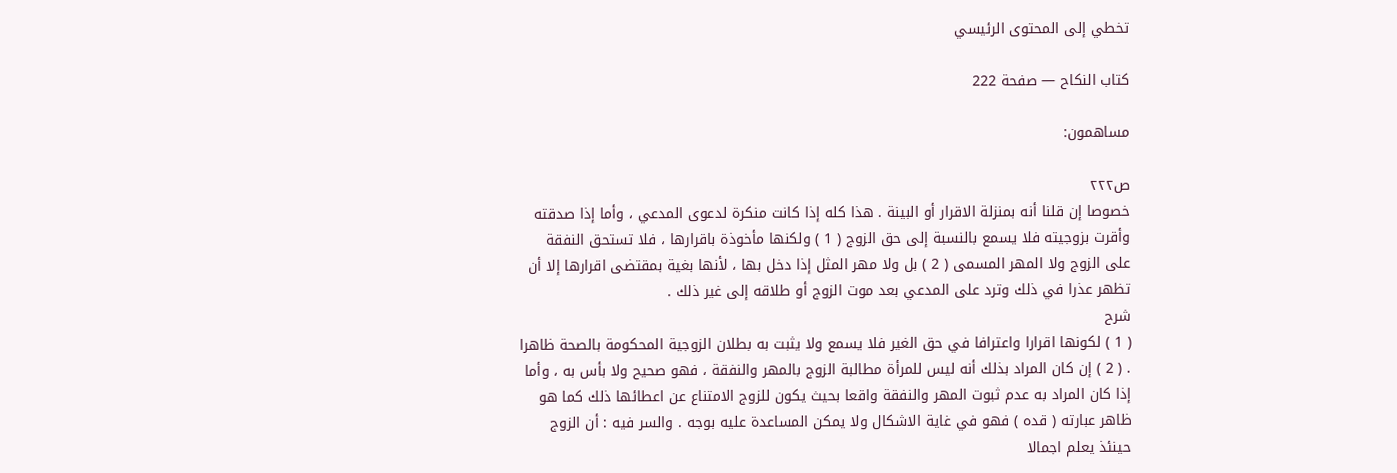تخطي إلى المحتوى الرئيسي

كتاب النكاح — صفحة 222

مساهمون:

ص٢٢٢
خصوصا إن قلنا أنه بمنزلة الاقرار أو البينة . هذا كله إذا كانت منكرة لدعوى المدعي ، وأما إذا صدقته وأقرت بزوجيته فلا يسمع بالنسبة إلى حق الزوج ( 1 ) ولكنها مأخوذة باقرارها ، فلا تستحق النفقة على الزوج ولا المهر المسمى ( 2 ) بل ولا مهر المثل إذا دخل بها ، لأنها بغية بمقتضى اقرارها إلا أن تظهر عذرا في ذلك وترد على المدعي بعد موت الزوج أو طلاقه إلى غير ذلك .
شرح
( 1 ) لكونها اقرارا واعترافا في حق الغير فلا يسمع ولا يثبت به بطلان الزوجية المحكومة بالصحة ظاهرا . ( 2 ) إن كان المراد بذلك أنه ليس للمرأة مطالبة الزوج بالمهر والنفقة ، فهو صحيح ولا بأس به ، وأما إذا كان المراد به عدم ثبوت المهر والنفقة واقعا بحيث يكون للزوج الامتناع عن اعطائها ذلك كما هو ظاهر عبارته ( قده ) فهو في غاية الاشكال ولا يمكن المساعدة عليه بوجه . والسر فيه : أن الزوج حينئذ يعلم اجمالا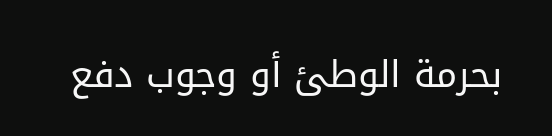بحرمة الوطئ أو وجوب دفع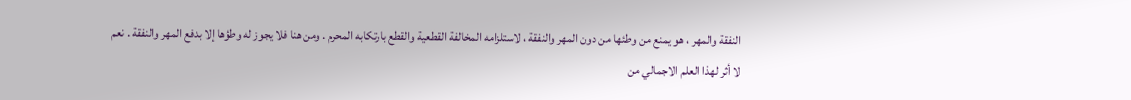النفقة والمهر ، هو يمنع من وطئها من دون المهر والنفقة ، لاستلزامه المخالفة القطعية والقطع بارتكابه المحرم . ومن هنا فلا يجوز له وطؤها إلا بدفع المهر والنفقة . نعم لا أثر لهذا العلم الاجمالي من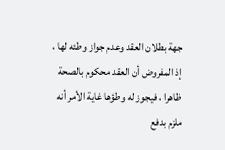جهة بطلان العقد وعدم جواز وطئه لها ، إذ المفروض أن العقد محكوم بالصحة ظاهرا ، فيجوز له وطؤها غاية الأمر أنه ملزم بدفع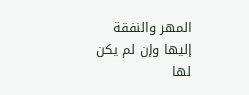المهر والنفقة إليها وإن لم يكن لها